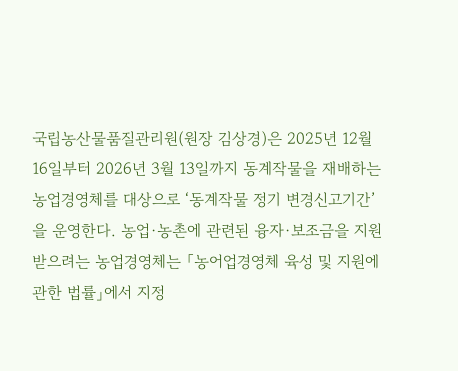국립농산물품질관리원(원장 김상경)은 2025년 12월 16일부터 2026년 3월 13일까지 동계작물을 재배하는 농업경영체를 대상으로 ‘동계작물 정기 변경신고기간’을 운영한다. 농업·농촌에 관련된 융자·보조금을 지원받으려는 농업경영체는 「농어업경영체 육성 및 지원에 관한 법률」에서 지정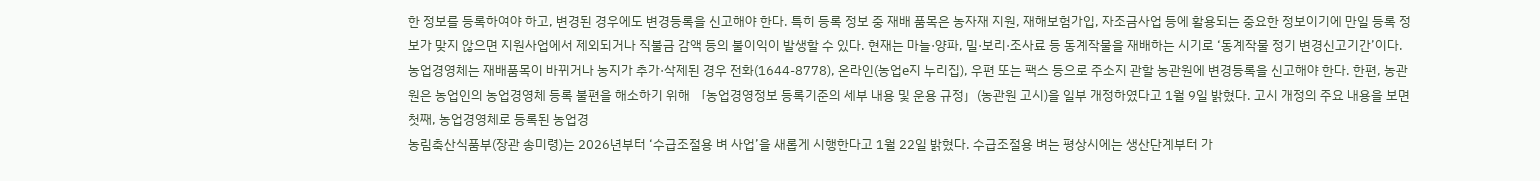한 정보를 등록하여야 하고, 변경된 경우에도 변경등록을 신고해야 한다. 특히 등록 정보 중 재배 품목은 농자재 지원, 재해보험가입, 자조금사업 등에 활용되는 중요한 정보이기에 만일 등록 정보가 맞지 않으면 지원사업에서 제외되거나 직불금 감액 등의 불이익이 발생할 수 있다. 현재는 마늘·양파, 밀·보리·조사료 등 동계작물을 재배하는 시기로 ‘동계작물 정기 변경신고기간’이다. 농업경영체는 재배품목이 바뀌거나 농지가 추가·삭제된 경우 전화(1644-8778), 온라인(농업e지 누리집), 우편 또는 팩스 등으로 주소지 관할 농관원에 변경등록을 신고해야 한다. 한편, 농관원은 농업인의 농업경영체 등록 불편을 해소하기 위해 「농업경영정보 등록기준의 세부 내용 및 운용 규정」(농관원 고시)을 일부 개정하였다고 1월 9일 밝혔다. 고시 개정의 주요 내용을 보면 첫째, 농업경영체로 등록된 농업경
농림축산식품부(장관 송미령)는 2026년부터 ‘수급조절용 벼 사업’을 새롭게 시행한다고 1월 22일 밝혔다. 수급조절용 벼는 평상시에는 생산단계부터 가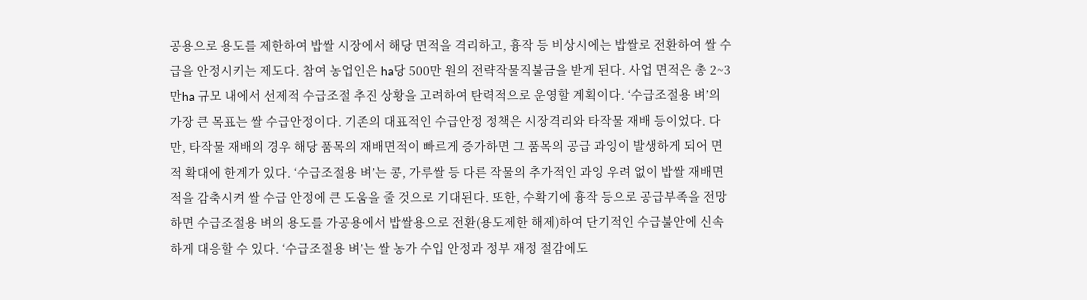공용으로 용도를 제한하여 밥쌀 시장에서 해당 면적을 격리하고, 흉작 등 비상시에는 밥쌀로 전환하여 쌀 수급을 안정시키는 제도다. 참여 농업인은 ha당 500만 원의 전략작물직불금을 받게 된다. 사업 면적은 총 2~3만ha 규모 내에서 선제적 수급조절 추진 상황을 고려하여 탄력적으로 운영할 계획이다. ‘수급조절용 벼’의 가장 큰 목표는 쌀 수급안정이다. 기존의 대표적인 수급안정 정책은 시장격리와 타작물 재배 등이었다. 다만, 타작물 재배의 경우 해당 품목의 재배면적이 빠르게 증가하면 그 품목의 공급 과잉이 발생하게 되어 면적 확대에 한계가 있다. ‘수급조절용 벼’는 콩, 가루쌀 등 다른 작물의 추가적인 과잉 우려 없이 밥쌀 재배면적을 감축시켜 쌀 수급 안정에 큰 도움을 줄 것으로 기대된다. 또한, 수확기에 흉작 등으로 공급부족을 전망하면 수급조절용 벼의 용도를 가공용에서 밥쌀용으로 전환(용도제한 해제)하여 단기적인 수급불안에 신속하게 대응할 수 있다. ‘수급조절용 벼’는 쌀 농가 수입 안정과 정부 재정 절감에도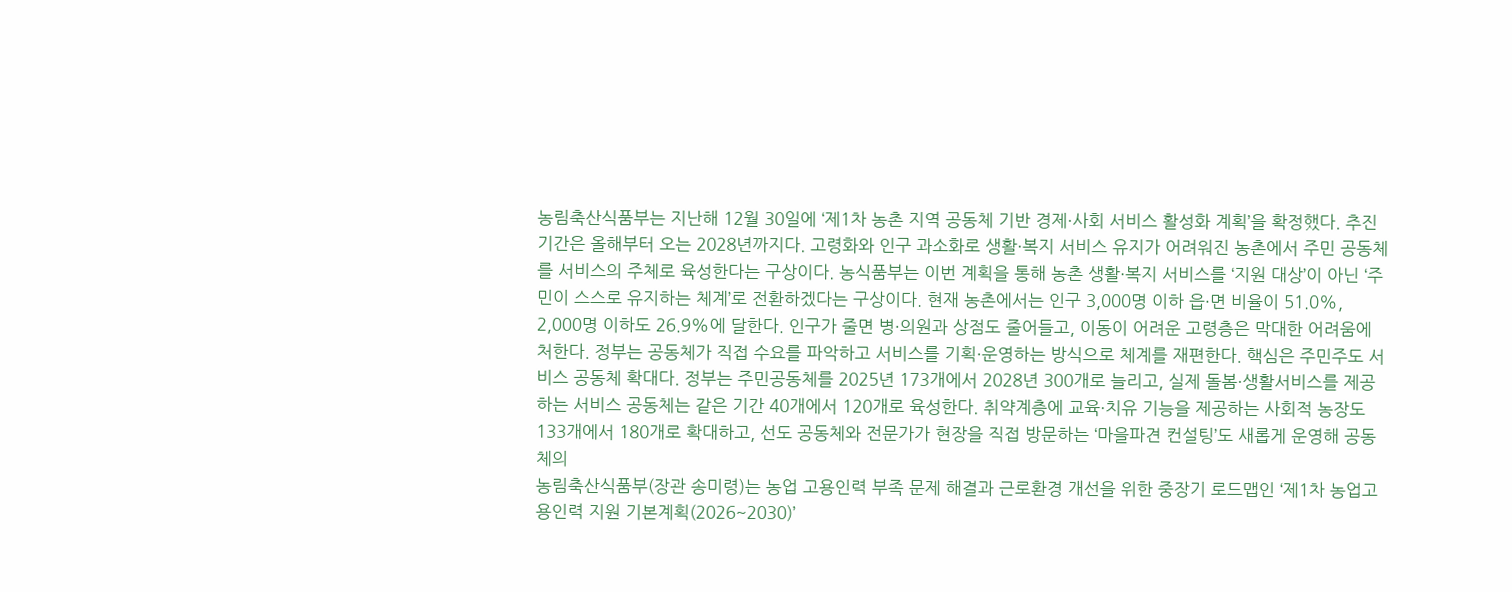농림축산식품부는 지난해 12월 30일에 ‘제1차 농촌 지역 공동체 기반 경제·사회 서비스 활성화 계획’을 확정했다. 추진 기간은 올해부터 오는 2028년까지다. 고령화와 인구 과소화로 생활·복지 서비스 유지가 어려워진 농촌에서 주민 공동체를 서비스의 주체로 육성한다는 구상이다. 농식품부는 이번 계획을 통해 농촌 생활·복지 서비스를 ‘지원 대상’이 아닌 ‘주민이 스스로 유지하는 체계’로 전환하겠다는 구상이다. 현재 농촌에서는 인구 3,000명 이하 읍·면 비율이 51.0%, 2,000명 이하도 26.9%에 달한다. 인구가 줄면 병·의원과 상점도 줄어들고, 이동이 어려운 고령층은 막대한 어려움에 처한다. 정부는 공동체가 직접 수요를 파악하고 서비스를 기획·운영하는 방식으로 체계를 재편한다. 핵심은 주민주도 서비스 공동체 확대다. 정부는 주민공동체를 2025년 173개에서 2028년 300개로 늘리고, 실제 돌봄·생활서비스를 제공하는 서비스 공동체는 같은 기간 40개에서 120개로 육성한다. 취약계층에 교육·치유 기능을 제공하는 사회적 농장도 133개에서 180개로 확대하고, 선도 공동체와 전문가가 현장을 직접 방문하는 ‘마을파견 컨설팅’도 새롭게 운영해 공동체의
농림축산식품부(장관 송미령)는 농업 고용인력 부족 문제 해결과 근로환경 개선을 위한 중장기 로드맵인 ‘제1차 농업고용인력 지원 기본계획(2026~2030)’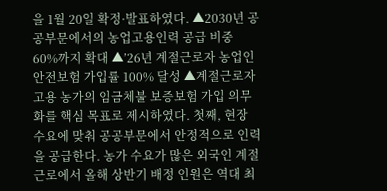을 1월 20일 확정·발표하였다. ▲2030년 공공부문에서의 농업고용인력 공급 비중 60%까지 확대 ▲’26년 계절근로자 농업인 안전보험 가입률 100% 달성 ▲계절근로자 고용 농가의 임금체불 보증보험 가입 의무화를 핵심 목표로 제시하였다. 첫째, 현장 수요에 맞춰 공공부문에서 안정적으로 인력을 공급한다. 농가 수요가 많은 외국인 계절근로에서 올해 상반기 배정 인원은 역대 최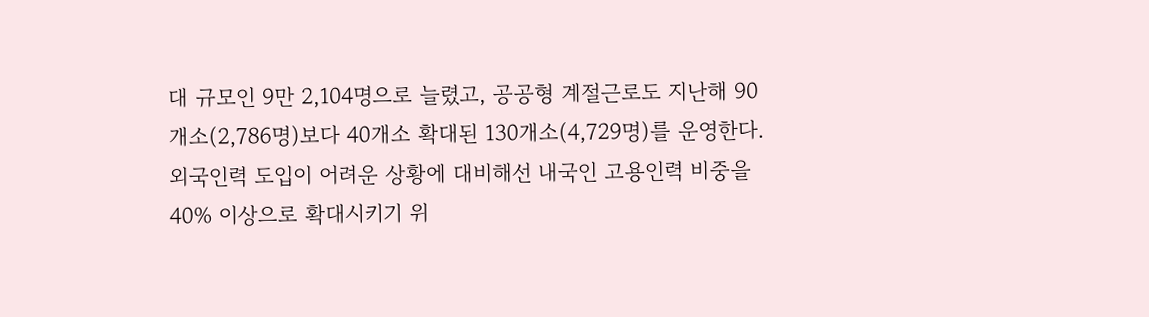대 규모인 9만 2,104명으로 늘렸고, 공공형 계절근로도 지난해 90개소(2,786명)보다 40개소 확대된 130개소(4,729명)를 운영한다. 외국인력 도입이 어려운 상황에 대비해선 내국인 고용인력 비중을 40% 이상으로 확대시키기 위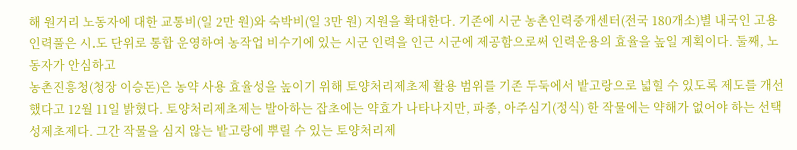해 원거리 노동자에 대한 교통비(일 2만 원)와 숙박비(일 3만 원) 지원을 확대한다. 기존에 시군 농촌인력중개센터(전국 180개소)별 내국인 고용인력풀은 시․도 단위로 통합 운영하여 농작업 비수기에 있는 시군 인력을 인근 시군에 제공함으로써 인력운용의 효율을 높일 계획이다. 둘째, 노동자가 안심하고
농촌진흥청(청장 이승돈)은 농약 사용 효율성을 높이기 위해 토양처리제초제 활용 범위를 기존 두둑에서 밭고랑으로 넓힐 수 있도록 제도를 개선했다고 12월 11일 밝혔다. 토양처리제초제는 발아하는 잡초에는 약효가 나타나지만, 파종, 아주심기(정식) 한 작물에는 약해가 없어야 하는 선택성제초제다. 그간 작물을 심지 않는 밭고랑에 뿌릴 수 있는 토양처리제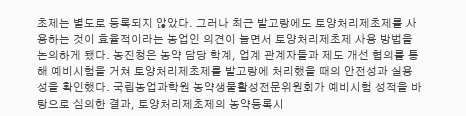초제는 별도로 등록되지 않았다. 그러나 최근 밭고랑에도 토양처리제초제를 사용하는 것이 효율적이라는 농업인 의견이 늘면서 토양처리제초제 사용 방법을 논의하게 됐다. 농진청은 농약 담당 학계, 업계 관계자들과 제도 개선 협의를 통해 예비시험을 거쳐 토양처리제초제를 밭고랑에 처리했을 때의 안전성과 실용성을 확인했다. 국립농업과학원 농약생물활성전문위원회가 예비시험 성적을 바탕으로 심의한 결과, 토양처리제초제의 농약등록시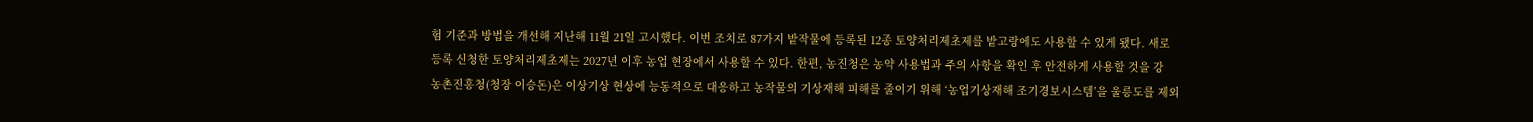험 기준과 방법을 개선해 지난해 11월 21일 고시했다. 이번 조치로 87가지 밭작물에 등록된 12종 토양처리제초제를 밭고랑에도 사용할 수 있게 됐다. 새로 등록 신청한 토양처리제초제는 2027년 이후 농업 현장에서 사용할 수 있다. 한편, 농진청은 농약 사용법과 주의 사항을 확인 후 안전하게 사용할 것을 강
농촌진흥청(청장 이승돈)은 이상기상 현상에 능동적으로 대응하고 농작물의 기상재해 피해를 줄이기 위해 ‘농업기상재해 조기경보시스템’을 울릉도를 제외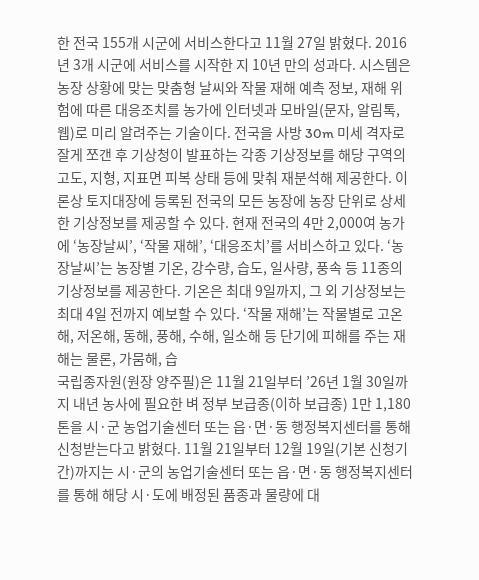한 전국 155개 시군에 서비스한다고 11월 27일 밝혔다. 2016년 3개 시군에 서비스를 시작한 지 10년 만의 성과다. 시스템은 농장 상황에 맞는 맞춤형 날씨와 작물 재해 예측 정보, 재해 위험에 따른 대응조치를 농가에 인터넷과 모바일(문자, 알림톡, 웹)로 미리 알려주는 기술이다. 전국을 사방 30m 미세 격자로 잘게 쪼갠 후 기상청이 발표하는 각종 기상정보를 해당 구역의 고도, 지형, 지표면 피복 상태 등에 맞춰 재분석해 제공한다. 이론상 토지대장에 등록된 전국의 모든 농장에 농장 단위로 상세한 기상정보를 제공할 수 있다. 현재 전국의 4만 2,000여 농가에 ‘농장날씨’, ‘작물 재해’, ‘대응조치’를 서비스하고 있다. ‘농장날씨’는 농장별 기온, 강수량, 습도, 일사량, 풍속 등 11종의 기상정보를 제공한다. 기온은 최대 9일까지, 그 외 기상정보는 최대 4일 전까지 예보할 수 있다. ‘작물 재해’는 작물별로 고온해, 저온해, 동해, 풍해, 수해, 일소해 등 단기에 피해를 주는 재해는 물론, 가뭄해, 습
국립종자원(원장 양주필)은 11월 21일부터 ’26년 1월 30일까지 내년 농사에 필요한 벼 정부 보급종(이하 보급종) 1만 1,180톤을 시·군 농업기술센터 또는 읍·면·동 행정복지센터를 통해 신청받는다고 밝혔다. 11월 21일부터 12월 19일(기본 신청기간)까지는 시·군의 농업기술센터 또는 읍·면·동 행정복지센터를 통해 해당 시·도에 배정된 품종과 물량에 대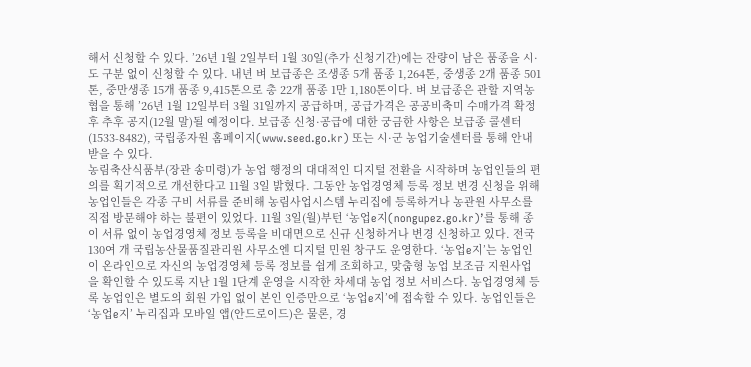해서 신청할 수 있다. ’26년 1월 2일부터 1월 30일(추가 신청기간)에는 잔량이 남은 품종을 시·도 구분 없이 신청할 수 있다. 내년 벼 보급종은 조생종 5개 품종 1,264톤, 중생종 2개 품종 501톤, 중만생종 15개 품종 9,415톤으로 총 22개 품종 1만 1,180톤이다. 벼 보급종은 관할 지역농협을 통해 ’26년 1월 12일부터 3월 31일까지 공급하며, 공급가격은 공공비축미 수매가격 확정 후 추후 공지(12월 말)될 예정이다. 보급종 신청·공급에 대한 궁금한 사항은 보급종 콜센터(1533-8482), 국립종자원 홈페이지(www.seed.go.kr) 또는 시·군 농업기술센터를 통해 안내받을 수 있다.
농림축산식품부(장관 송미령)가 농업 행정의 대대적인 디지털 전환을 시작하며 농업인들의 편의를 획기적으로 개선한다고 11월 3일 밝혔다. 그동안 농업경영체 등록 정보 변경 신청을 위해 농업인들은 각종 구비 서류를 준비해 농림사업시스템 누리집에 등록하거나 농관원 사무소를 직접 방문해야 하는 불편이 있었다. 11월 3일(월)부턴 ‘농업e지(nongupez.go.kr)’를 통해 종이 서류 없이 농업경영체 정보 등록을 비대면으로 신규 신청하거나 변경 신청하고 있다. 전국 130여 개 국립농산물품질관리원 사무소엔 디지털 민원 창구도 운영한다. ‘농업e지’는 농업인이 온라인으로 자신의 농업경영체 등록 정보를 쉽게 조회하고, 맞춤형 농업 보조금 지원사업을 확인할 수 있도록 지난 1월 1단계 운영을 시작한 차세대 농업 정보 서비스다. 농업경영체 등록 농업인은 별도의 회원 가입 없이 본인 인증만으로 ‘농업e지’에 접속할 수 있다. 농업인들은 ‘농업e지’ 누리집과 모바일 앱(안드로이드)은 물론, 경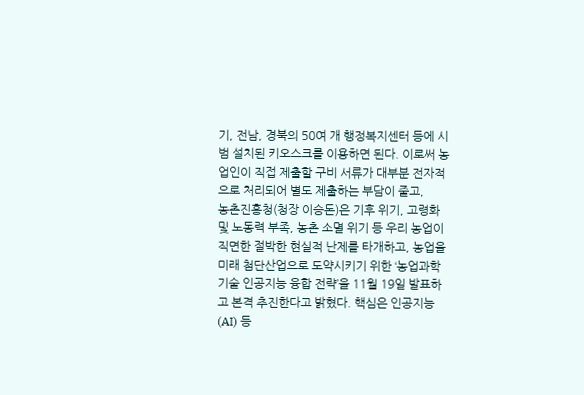기, 전남, 경북의 50여 개 행정복지센터 등에 시범 설치된 키오스크를 이용하면 된다. 이로써 농업인이 직접 제출할 구비 서류가 대부분 전자적으로 처리되어 별도 제출하는 부담이 줄고,
농촌진흥청(청장 이승돈)은 기후 위기, 고령화 및 노동력 부족, 농촌 소멸 위기 등 우리 농업이 직면한 절박한 현실적 난제를 타개하고, 농업을 미래 첨단산업으로 도약시키기 위한 ‘농업과학기술 인공지능 융합 전략’을 11월 19일 발표하고 본격 추진한다고 밝혔다. 핵심은 인공지능(AI) 등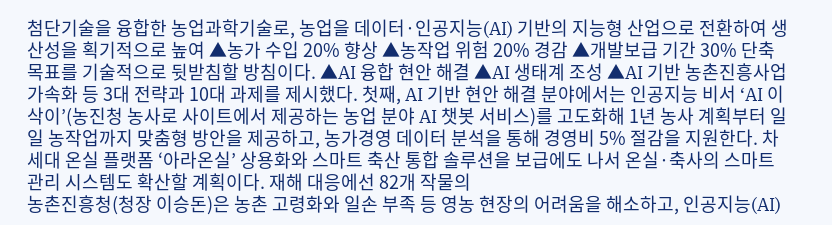첨단기술을 융합한 농업과학기술로, 농업을 데이터·인공지능(AI) 기반의 지능형 산업으로 전환하여 생산성을 획기적으로 높여 ▲농가 수입 20% 향상 ▲농작업 위험 20% 경감 ▲개발보급 기간 30% 단축 목표를 기술적으로 뒷받침할 방침이다. ▲AI 융합 현안 해결 ▲AI 생태계 조성 ▲AI 기반 농촌진흥사업 가속화 등 3대 전략과 10대 과제를 제시했다. 첫째, AI 기반 현안 해결 분야에서는 인공지능 비서 ‘AI 이삭이’(농진청 농사로 사이트에서 제공하는 농업 분야 AI 챗봇 서비스)를 고도화해 1년 농사 계획부터 일일 농작업까지 맞춤형 방안을 제공하고, 농가경영 데이터 분석을 통해 경영비 5% 절감을 지원한다. 차세대 온실 플랫폼 ‘아라온실’ 상용화와 스마트 축산 통합 솔루션을 보급에도 나서 온실·축사의 스마트 관리 시스템도 확산할 계획이다. 재해 대응에선 82개 작물의
농촌진흥청(청장 이승돈)은 농촌 고령화와 일손 부족 등 영농 현장의 어려움을 해소하고, 인공지능(AI)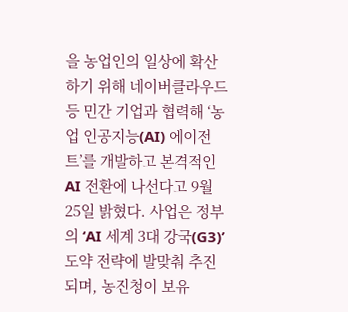을 농업인의 일상에 확산하기 위해 네이버클라우드 등 민간 기업과 협력해 ‘농업 인공지능(AI) 에이전트’를 개발하고 본격적인 AI 전환에 나선다고 9월 25일 밝혔다. 사업은 정부의 ‘AI 세계 3대 강국(G3)’ 도약 전략에 발맞춰 추진되며, 농진청이 보유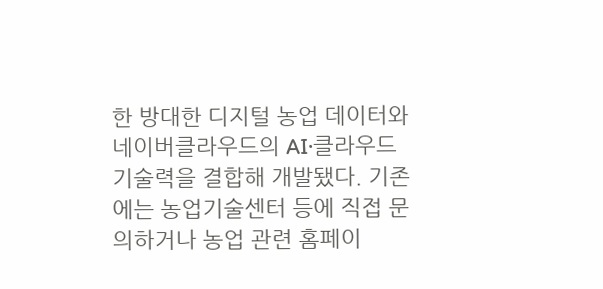한 방대한 디지털 농업 데이터와 네이버클라우드의 AI·클라우드 기술력을 결합해 개발됐다. 기존에는 농업기술센터 등에 직접 문의하거나 농업 관련 홈페이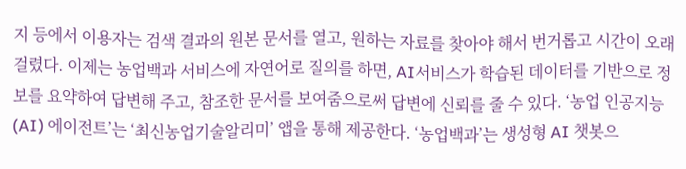지 등에서 이용자는 검색 결과의 원본 문서를 열고, 원하는 자료를 찾아야 해서 번거롭고 시간이 오래 걸렸다. 이제는 농업백과 서비스에 자연어로 질의를 하면, AI서비스가 학습된 데이터를 기반으로 정보를 요약하여 답변해 주고, 참조한 문서를 보여줌으로써 답변에 신뢰를 줄 수 있다. ‘농업 인공지능(AI) 에이전트’는 ‘최신농업기술알리미’ 앱을 통해 제공한다. ‘농업백과’는 생성형 AI 챗봇으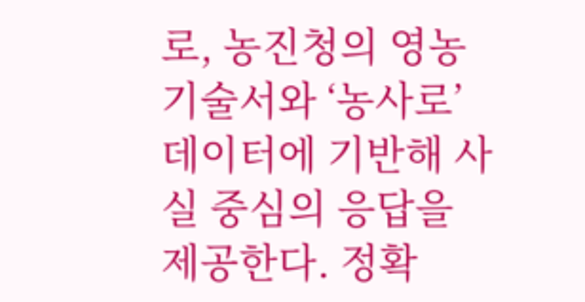로, 농진청의 영농기술서와 ‘농사로’ 데이터에 기반해 사실 중심의 응답을 제공한다. 정확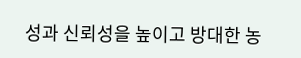성과 신뢰성을 높이고 방대한 농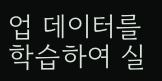업 데이터를 학습하여 실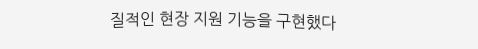질적인 현장 지원 기능을 구현했다